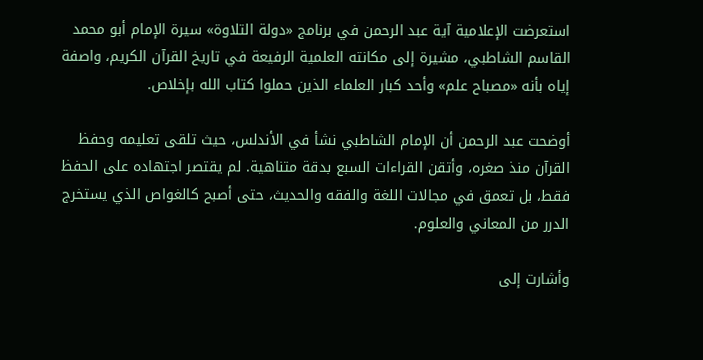استعرضت الإعلامية آية عبد الرحمن في برنامج «دولة التلاوة» سيرة الإمام أبو محمد القاسم الشاطبي، مشيرة إلى مكانته العلمية الرفيعة في تاريخ القرآن الكريم، واصفة إياه بأنه «مصباح علم» وأحد كبار العلماء الذين حملوا كتاب الله بإخلاص.

أوضحت عبد الرحمن أن الإمام الشاطبي نشأ في الأندلس، حيث تلقى تعليمه وحفظ القرآن منذ صغره، وأتقن القراءات السبع بدقة متناهية. لم يقتصر اجتهاده على الحفظ فقط، بل تعمق في مجالات اللغة والفقه والحديث، حتى أصبح كالغواص الذي يستخرج الدرر من المعاني والعلوم.

وأشارت إلى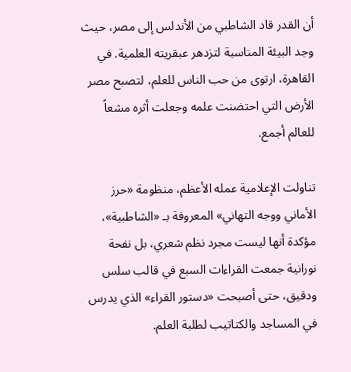أن القدر قاد الشاطبي من الأندلس إلى مصر، حيث وجد البيئة المناسبة لتزدهر عبقريته العلمية. في القاهرة، ارتوى من حب الناس للعلم، لتصبح مصر الأرض التي احتضنت علمه وجعلت أثره مشعاً للعالم أجمع.

تناولت الإعلامية عمله الأعظم، منظومة «حرز الأماني ووجه التهاني» المعروفة بـ «الشاطبية»، مؤكدة أنها ليست مجرد نظم شعري، بل نفحة نورانية جمعت القراءات السبع في قالب سلس ودقيق، حتى أصبحت «دستور القراء» الذي يدرس في المساجد والكتاتيب لطلبة العلم.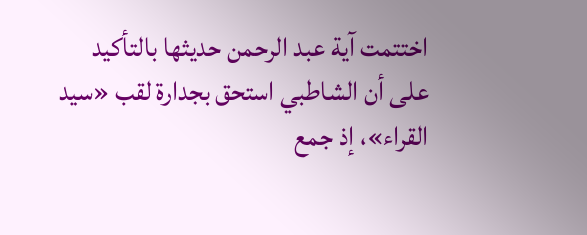اختتمت آية عبد الرحمن حديثها بالتأكيد على أن الشاطبي استحق بجدارة لقب «سيد القراء»، إذ جمع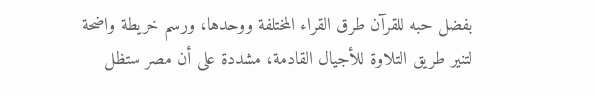بفضل حبه للقرآن طرق القراء المختلفة ووحدها، ورسم خريطة واضحة لتنير طريق التلاوة للأجيال القادمة، مشددة على أن مصر ستظل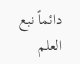دائماً نبع العلم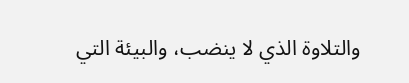والتلاوة الذي لا ينضب، والبيئة التي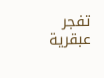تفجر عبقرية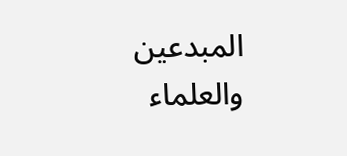المبدعين والعلماء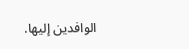الوافدين إليها.